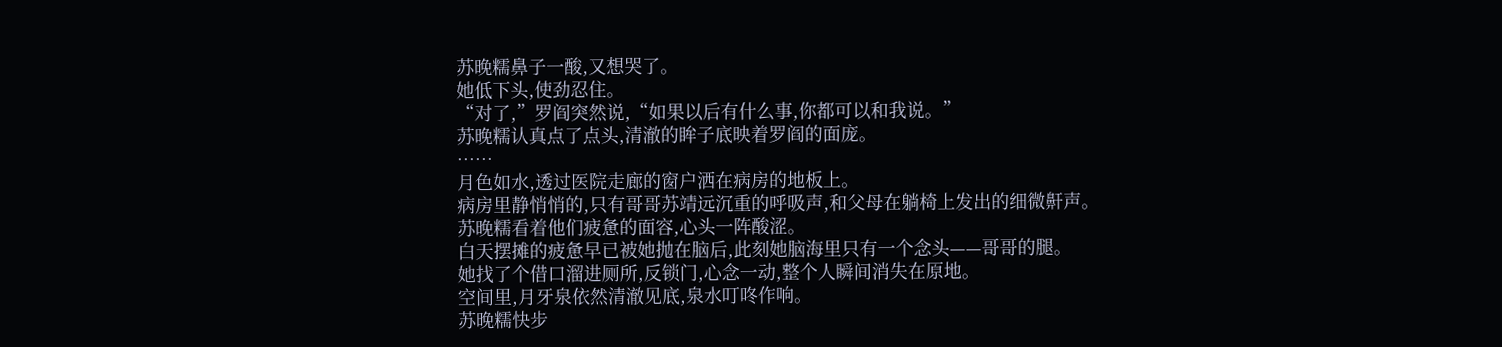苏晚糯鼻子一酸,又想哭了。
她低下头,使劲忍住。
“对了,”罗阎突然说,“如果以后有什么事,你都可以和我说。”
苏晚糯认真点了点头,清澈的眸子底映着罗阎的面庞。
……
月色如水,透过医院走廊的窗户洒在病房的地板上。
病房里静悄悄的,只有哥哥苏靖远沉重的呼吸声,和父母在躺椅上发出的细微鼾声。
苏晚糯看着他们疲惫的面容,心头一阵酸涩。
白天摆摊的疲惫早已被她抛在脑后,此刻她脑海里只有一个念头——哥哥的腿。
她找了个借口溜进厕所,反锁门,心念一动,整个人瞬间消失在原地。
空间里,月牙泉依然清澈见底,泉水叮咚作响。
苏晚糯快步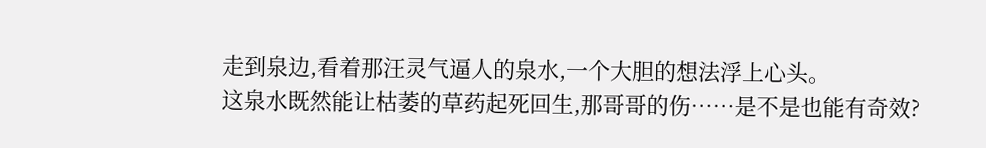走到泉边,看着那汪灵气逼人的泉水,一个大胆的想法浮上心头。
这泉水既然能让枯萎的草药起死回生,那哥哥的伤……是不是也能有奇效?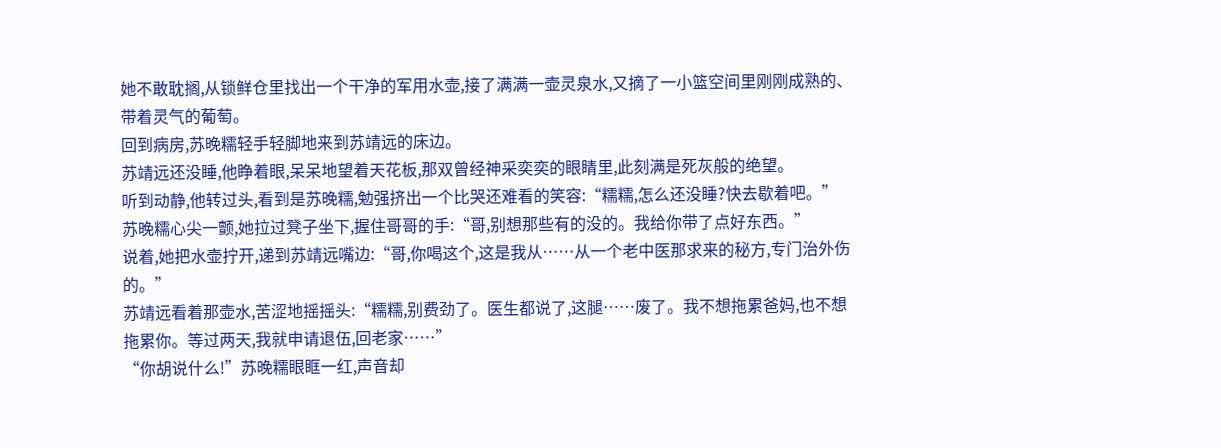她不敢耽搁,从锁鲜仓里找出一个干净的军用水壶,接了满满一壶灵泉水,又摘了一小篮空间里刚刚成熟的、带着灵气的葡萄。
回到病房,苏晚糯轻手轻脚地来到苏靖远的床边。
苏靖远还没睡,他睁着眼,呆呆地望着天花板,那双曾经神采奕奕的眼睛里,此刻满是死灰般的绝望。
听到动静,他转过头,看到是苏晚糯,勉强挤出一个比哭还难看的笑容:“糯糯,怎么还没睡?快去歇着吧。”
苏晚糯心尖一颤,她拉过凳子坐下,握住哥哥的手:“哥,别想那些有的没的。我给你带了点好东西。”
说着,她把水壶拧开,递到苏靖远嘴边:“哥,你喝这个,这是我从……从一个老中医那求来的秘方,专门治外伤的。”
苏靖远看着那壶水,苦涩地摇摇头:“糯糯,别费劲了。医生都说了,这腿……废了。我不想拖累爸妈,也不想拖累你。等过两天,我就申请退伍,回老家……”
“你胡说什么!”苏晚糯眼眶一红,声音却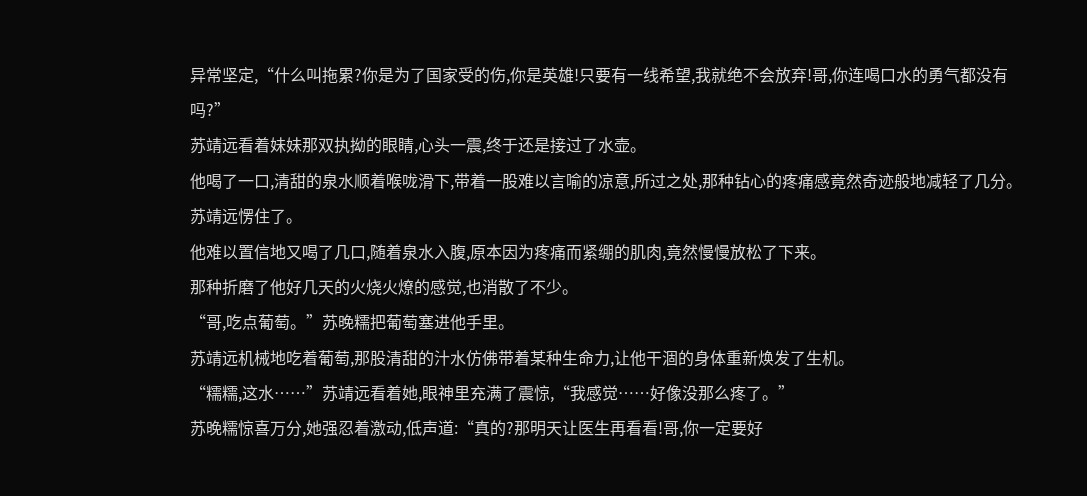异常坚定,“什么叫拖累?你是为了国家受的伤,你是英雄!只要有一线希望,我就绝不会放弃!哥,你连喝口水的勇气都没有吗?”
苏靖远看着妹妹那双执拗的眼睛,心头一震,终于还是接过了水壶。
他喝了一口,清甜的泉水顺着喉咙滑下,带着一股难以言喻的凉意,所过之处,那种钻心的疼痛感竟然奇迹般地减轻了几分。
苏靖远愣住了。
他难以置信地又喝了几口,随着泉水入腹,原本因为疼痛而紧绷的肌肉,竟然慢慢放松了下来。
那种折磨了他好几天的火烧火燎的感觉,也消散了不少。
“哥,吃点葡萄。”苏晚糯把葡萄塞进他手里。
苏靖远机械地吃着葡萄,那股清甜的汁水仿佛带着某种生命力,让他干涸的身体重新焕发了生机。
“糯糯,这水……”苏靖远看着她,眼神里充满了震惊,“我感觉……好像没那么疼了。”
苏晚糯惊喜万分,她强忍着激动,低声道:“真的?那明天让医生再看看!哥,你一定要好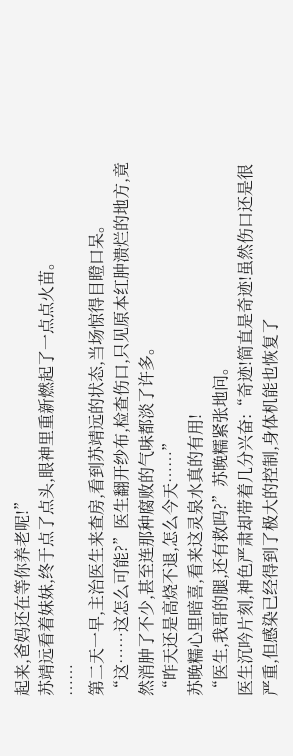起来,爸妈还在等你养老呢!”
苏靖远看着妹妹,终于点了点头,眼神里重新燃起了一点点火苗。
……
第二天一早,主治医生来查房,看到苏靖远的状态,当场惊得目瞪口呆。
“这……这怎么可能?”医生翻开纱布,检查伤口,只见原本红肿溃烂的地方,竟然消肿了不少,甚至连那种腐败的气味都淡了许多。
“昨天还是高烧不退,怎么今天……”
苏晚糯心里暗喜,看来这灵泉水真的有用!
“医生,我哥的腿,还有救吗?”苏晚糯紧张地问。
医生沉吟片刻,神色严肃却带着几分兴奋:“奇迹!简直是奇迹!虽然伤口还是很严重,但感染已经得到了极大的控制,身体机能也恢复了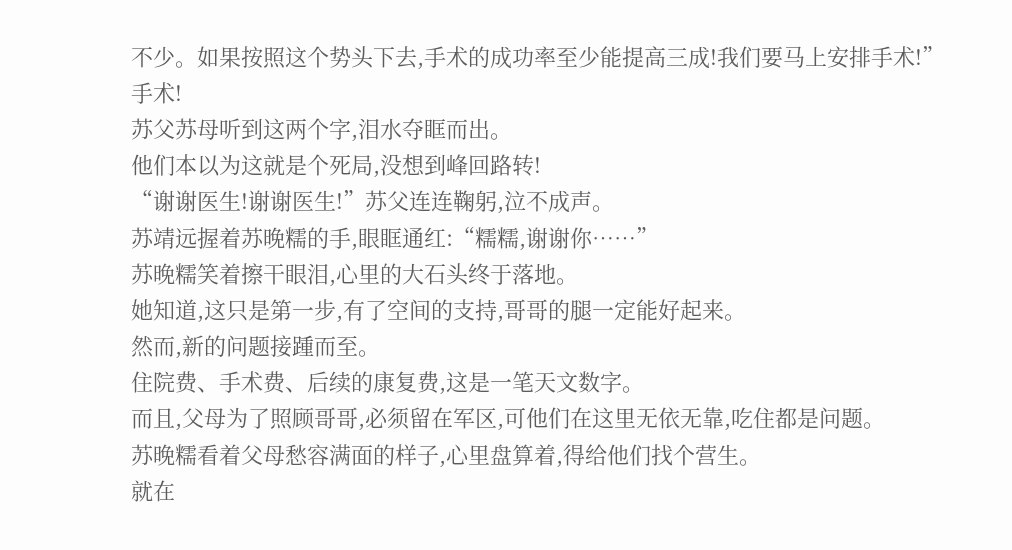不少。如果按照这个势头下去,手术的成功率至少能提高三成!我们要马上安排手术!”
手术!
苏父苏母听到这两个字,泪水夺眶而出。
他们本以为这就是个死局,没想到峰回路转!
“谢谢医生!谢谢医生!”苏父连连鞠躬,泣不成声。
苏靖远握着苏晚糯的手,眼眶通红:“糯糯,谢谢你……”
苏晚糯笑着擦干眼泪,心里的大石头终于落地。
她知道,这只是第一步,有了空间的支持,哥哥的腿一定能好起来。
然而,新的问题接踵而至。
住院费、手术费、后续的康复费,这是一笔天文数字。
而且,父母为了照顾哥哥,必须留在军区,可他们在这里无依无靠,吃住都是问题。
苏晚糯看着父母愁容满面的样子,心里盘算着,得给他们找个营生。
就在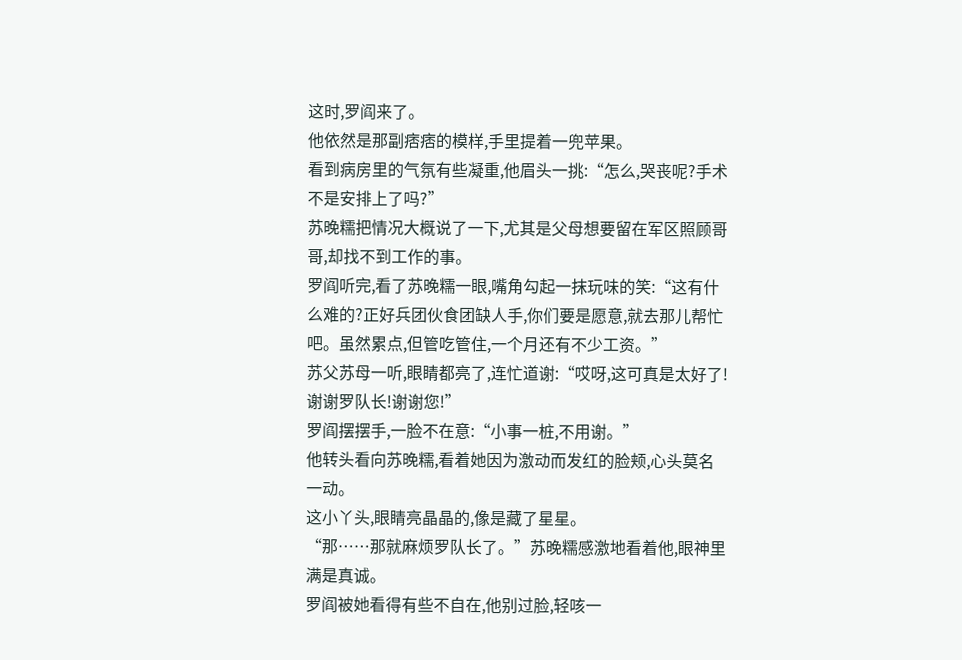这时,罗阎来了。
他依然是那副痞痞的模样,手里提着一兜苹果。
看到病房里的气氛有些凝重,他眉头一挑:“怎么,哭丧呢?手术不是安排上了吗?”
苏晚糯把情况大概说了一下,尤其是父母想要留在军区照顾哥哥,却找不到工作的事。
罗阎听完,看了苏晚糯一眼,嘴角勾起一抹玩味的笑:“这有什么难的?正好兵团伙食团缺人手,你们要是愿意,就去那儿帮忙吧。虽然累点,但管吃管住,一个月还有不少工资。”
苏父苏母一听,眼睛都亮了,连忙道谢:“哎呀,这可真是太好了!谢谢罗队长!谢谢您!”
罗阎摆摆手,一脸不在意:“小事一桩,不用谢。”
他转头看向苏晚糯,看着她因为激动而发红的脸颊,心头莫名一动。
这小丫头,眼睛亮晶晶的,像是藏了星星。
“那……那就麻烦罗队长了。”苏晚糯感激地看着他,眼神里满是真诚。
罗阎被她看得有些不自在,他别过脸,轻咳一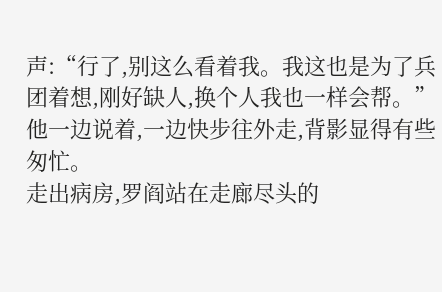声:“行了,别这么看着我。我这也是为了兵团着想,刚好缺人,换个人我也一样会帮。”
他一边说着,一边快步往外走,背影显得有些匆忙。
走出病房,罗阎站在走廊尽头的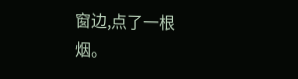窗边,点了一根烟。